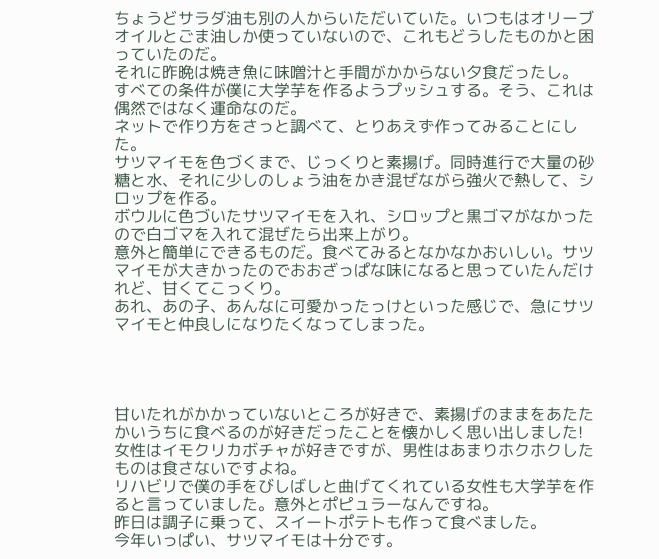ちょうどサラダ油も別の人からいただいていた。いつもはオリーブオイルとごま油しか使っていないので、これもどうしたものかと困っていたのだ。
それに昨晩は焼き魚に味噌汁と手間がかからない夕食だったし。
すべての条件が僕に大学芋を作るようプッシュする。そう、これは偶然ではなく運命なのだ。
ネットで作り方をさっと調べて、とりあえず作ってみることにした。
サツマイモを色づくまで、じっくりと素揚げ。同時進行で大量の砂糖と水、それに少しのしょう油をかき混ぜながら強火で熱して、シロップを作る。
ボウルに色づいたサツマイモを入れ、シロップと黒ゴマがなかったので白ゴマを入れて混ぜたら出来上がり。
意外と簡単にできるものだ。食べてみるとなかなかおいしい。サツマイモが大きかったのでおおざっぱな味になると思っていたんだけれど、甘くてこっくり。
あれ、あの子、あんなに可愛かったっけといった感じで、急にサツマイモと仲良しになりたくなってしまった。




甘いたれがかかっていないところが好きで、素揚げのままをあたたかいうちに食べるのが好きだったことを懐かしく思い出しました!
女性はイモクリカボチャが好きですが、男性はあまりホクホクしたものは食さないですよね。
リハビリで僕の手をびしばしと曲げてくれている女性も大学芋を作ると言っていました。意外とポピュラーなんですね。
昨日は調子に乗って、スイートポテトも作って食べました。
今年いっぱい、サツマイモは十分です。